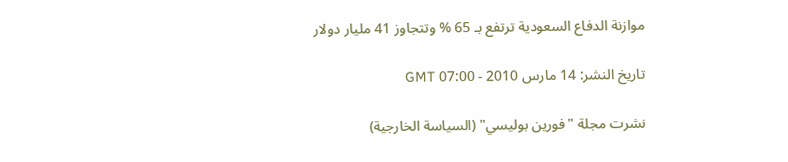موازنة الدفاع السعودية ترتفع بـ 65 % وتتجاوز 41 مليار دولار

تاريخ النشر: 14 مارس 2010 - 07:00 GMT

نشرت مجلة "فورين بوليسي" (السياسة الخارجية)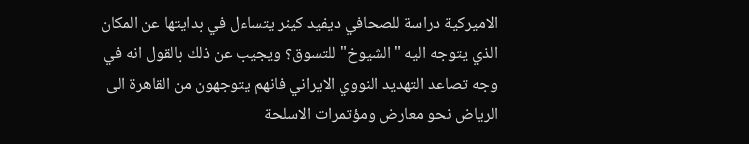الاميركية دراسة للصحافي ديفيد كينر يتساءل في بدايتها عن المكان الذي يتوجه اليه "الشيوخ" للتسوق؟ ويجيب عن ذلك بالقول انه في وجه تصاعد التهديد النووي الايراني فانهم يتوجهون من القاهرة الى الرياض نحو معارض ومؤتمرات الاسلحة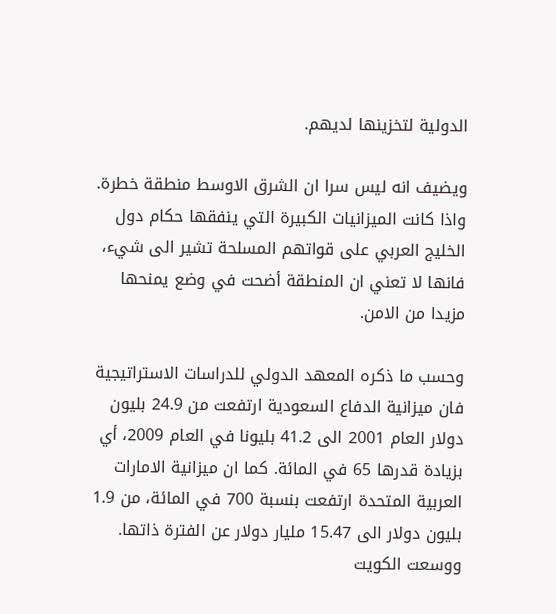الدولية لتخزينها لديهم.

ويضيف انه ليس سرا ان الشرق الاوسط منطقة خطرة. واذا كانت الميزانيات الكبيرة التي ينفقها حكام دول الخليج العربي على قواتهم المسلحة تشير الى شيء، فانها لا تعني ان المنطقة أضحت في وضع يمنحها مزيدا من الامن.

وحسب ما ذكره المعهد الدولي للدراسات الاستراتيجية فان ميزانية الدفاع السعودية ارتفعت من 24.9 بليون دولار العام 2001 الى 41.2 بليونا في العام 2009، أي بزيادة قدرها 65 في المائة. كما ان ميزانية الامارات العربية المتحدة ارتفعت بنسبة 700 في المائة، من 1.9 بليون دولار الى 15.47 مليار دولار عن الفترة ذاتها. ووسعت الكويت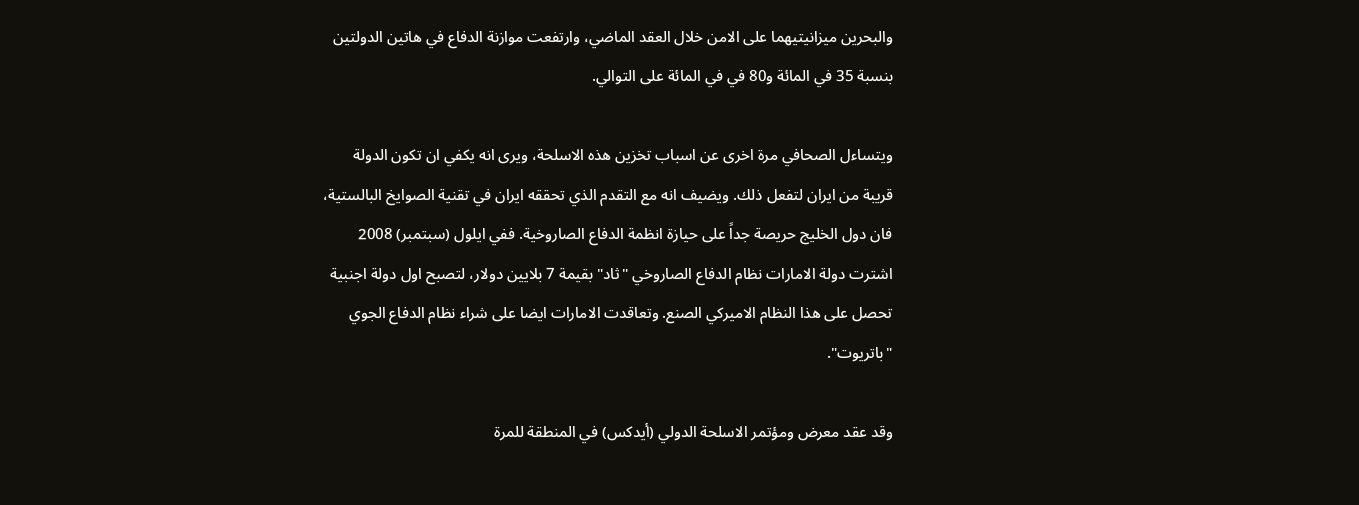والبحرين ميزانيتيهما على الامن خلال العقد الماضي، وارتفعت موازنة الدفاع في هاتين الدولتين بنسبة 35 في المائة و80 في في المائة على التوالي.

ويتساءل الصحافي مرة اخرى عن اسباب تخزين هذه الاسلحة، ويرى انه يكفي ان تكون الدولة قريبة من ايران لتفعل ذلك. ويضيف انه مع التقدم الذي تحققه ايران في تقنية الصوايخ البالستية، فان دول الخليج حريصة جداً على حيازة انظمة الدفاع الصاروخية. ففي ايلول (سبتمبر) 2008 اشترت دولة الامارات نظام الدفاع الصاروخي "ثاد" بقيمة 7 بلايين دولار، لتصبح اول دولة اجنبية تحصل على هذا النظام الاميركي الصنع. وتعاقدت الامارات ايضا على شراء نظام الدفاع الجوي "باتريوت".

وقد عقد معرض ومؤتمر الاسلحة الدولي (أيدكس) في المنطقة للمرة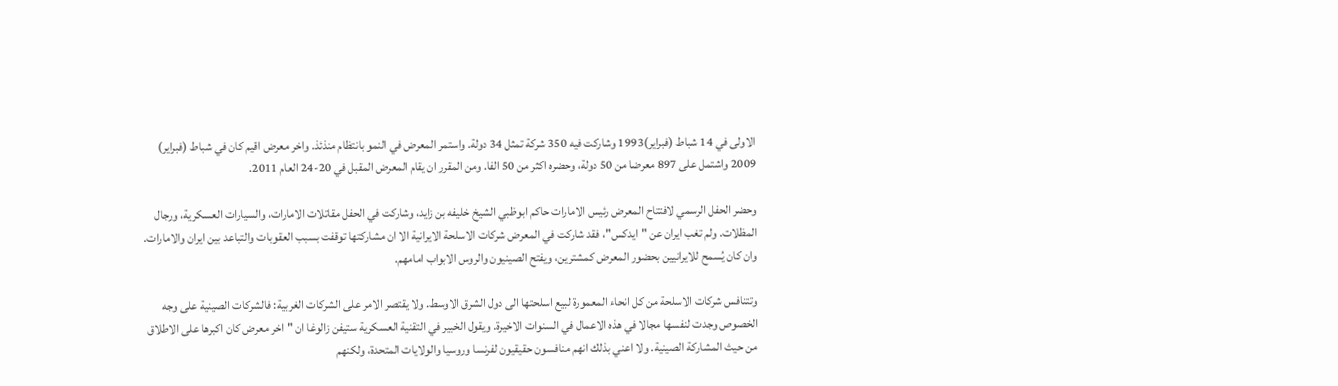الاولى في 14 شباط (فبراير)1993 وشاركت فيه 350 شركة تمثل 34 دولة. واستمر المعرض في النمو بانتظام منذئذ. واخر معرض اقيم كان في شباط (فبراير) 2009 واشتمل على 897 معرضا من 50 دولة، وحضره اكثر من 50 الفا. ومن المقرر ان يقام المعرض المقبل في 20-24 العام 2011.

وحضر الحفل الرسمي لافتتاح المعرض رئيس الامارات حاكم ابوظبي الشيخ خليفه بن زايد، وشاركت في الحفل مقاتلات الامارات، والسيارات العسكرية، ورجال المظلات. ولم تغب ايران عن "ايدكس"، فقد شاركت في المعرض شركات الاسلحة الايرانية الا ان مشاركتها توقفت بسبب العقوبات والتباعد بين ايران والامارات. وان كان يُسمح للايرانيين بحضور المعرض كمشترين، ويفتح الصينيون والروس الابواب امامهم.

وتتنافس شركات الاسلحة من كل انحاء المعمورة لبيع اسلحتها الى دول الشرق الاوسط. ولا يقتصر الامر على الشركات الغربية: فالشركات الصينية على وجه الخصوص وجدت لنفسها مجالا في هذه الاعمال في السنوات الاخيرة. ويقول الخبير في التقنية العسكرية ستيفن زالوغا ان "اخر معرض كان اكبرها على الاطلاق من حيث المشاركة الصينية. ولا اعني بذلك انهم منافسون حقيقيون لفرنسا وروسيا والولايات المتحدة، ولكنهم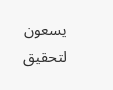يسعون لتحقيق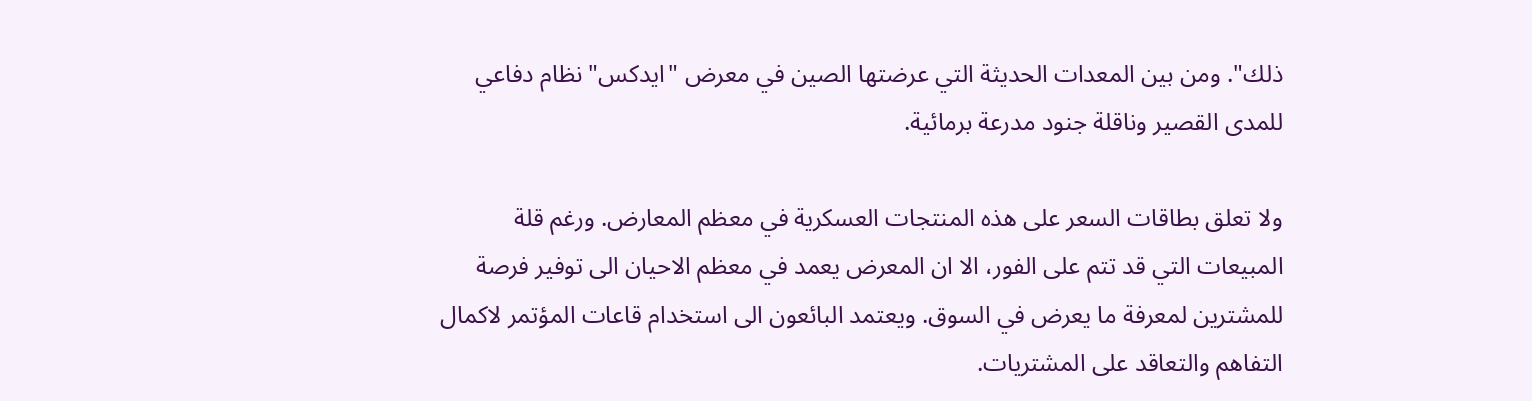ذلك". ومن بين المعدات الحديثة التي عرضتها الصين في معرض "ايدكس" نظام دفاعي للمدى القصير وناقلة جنود مدرعة برمائية.

ولا تعلق بطاقات السعر على هذه المنتجات العسكرية في معظم المعارض. ورغم قلة المبيعات التي قد تتم على الفور، الا ان المعرض يعمد في معظم الاحيان الى توفير فرصة للمشترين لمعرفة ما يعرض في السوق. ويعتمد البائعون الى استخدام قاعات المؤتمر لاكمال التفاهم والتعاقد على المشتريات.